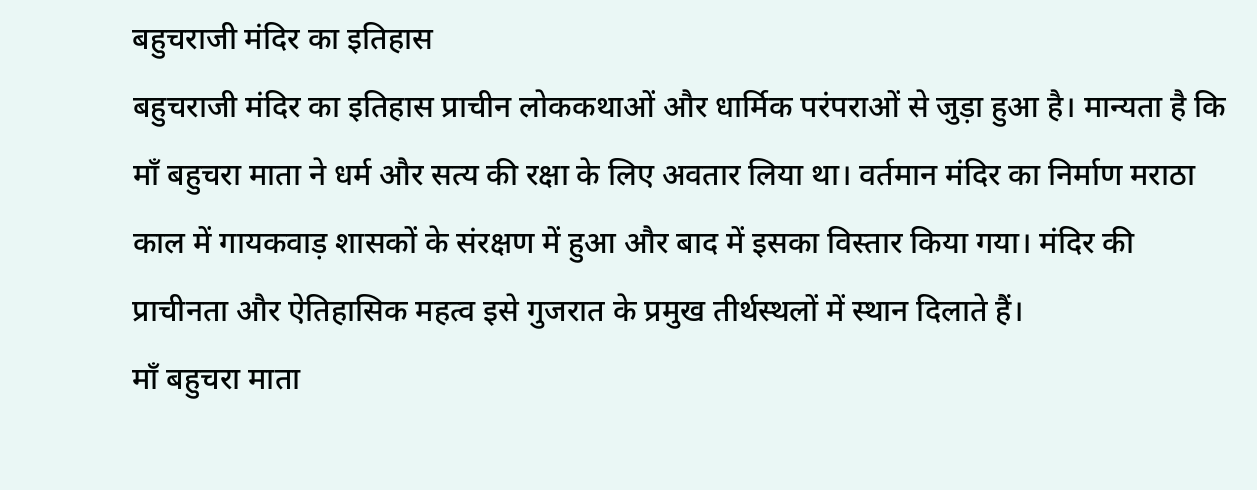बहुचराजी मंदिर का इतिहास
बहुचराजी मंदिर का इतिहास प्राचीन लोककथाओं और धार्मिक परंपराओं से जुड़ा हुआ है। मान्यता है कि माँ बहुचरा माता ने धर्म और सत्य की रक्षा के लिए अवतार लिया था। वर्तमान मंदिर का निर्माण मराठा काल में गायकवाड़ शासकों के संरक्षण में हुआ और बाद में इसका विस्तार किया गया। मंदिर की प्राचीनता और ऐतिहासिक महत्व इसे गुजरात के प्रमुख तीर्थस्थलों में स्थान दिलाते हैं।
माँ बहुचरा माता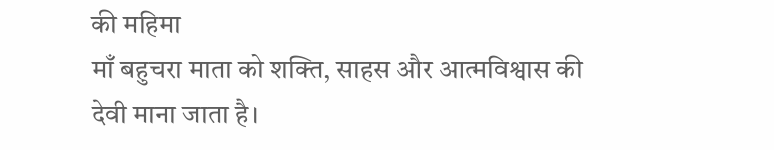की महिमा
माँ बहुचरा माता को शक्ति, साहस और आत्मविश्वास की देवी माना जाता है।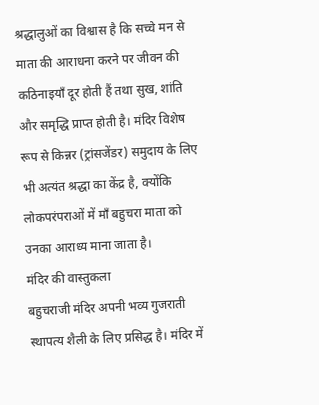श्रद्धालुओं का विश्वास है कि सच्चे मन से माता की आराधना करने पर जीवन की कठिनाइयाँ दूर होती हैं तथा सुख, शांति और समृद्धि प्राप्त होती है। मंदिर विशेष रूप से किन्नर (ट्रांसजेंडर) समुदाय के लिए भी अत्यंत श्रद्धा का केंद्र है, क्योंकि लोकपरंपराओं में माँ बहुचरा माता को उनका आराध्य माना जाता है।
मंदिर की वास्तुकला
बहुचराजी मंदिर अपनी भव्य गुजराती स्थापत्य शैली के लिए प्रसिद्ध है। मंदिर में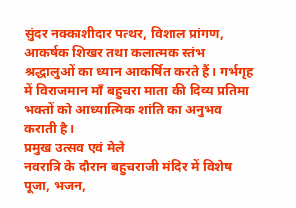सुंदर नक्काशीदार पत्थर, विशाल प्रांगण, आकर्षक शिखर तथा कलात्मक स्तंभ श्रद्धालुओं का ध्यान आकर्षित करते हैं। गर्भगृह में विराजमान माँ बहुचरा माता की दिव्य प्रतिमा भक्तों को आध्यात्मिक शांति का अनुभव कराती है।
प्रमुख उत्सव एवं मेले
नवरात्रि के दौरान बहुचराजी मंदिर में विशेष पूजा, भजन,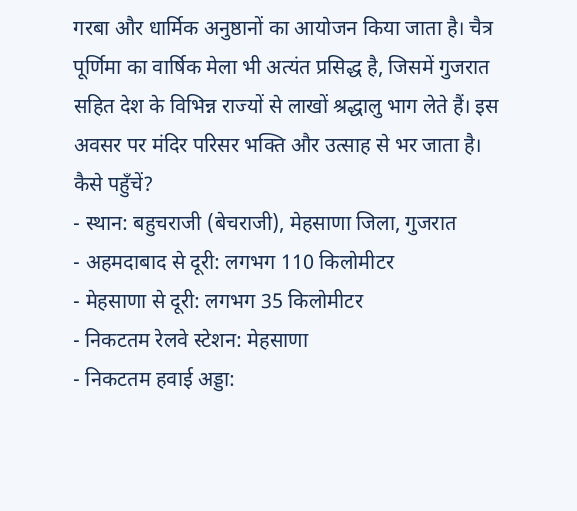गरबा और धार्मिक अनुष्ठानों का आयोजन किया जाता है। चैत्र पूर्णिमा का वार्षिक मेला भी अत्यंत प्रसिद्ध है, जिसमें गुजरात सहित देश के विभिन्न राज्यों से लाखों श्रद्धालु भाग लेते हैं। इस अवसर पर मंदिर परिसर भक्ति और उत्साह से भर जाता है।
कैसे पहुँचें?
- स्थान: बहुचराजी (बेचराजी), मेहसाणा जिला, गुजरात
- अहमदाबाद से दूरी: लगभग 110 किलोमीटर
- मेहसाणा से दूरी: लगभग 35 किलोमीटर
- निकटतम रेलवे स्टेशन: मेहसाणा
- निकटतम हवाई अड्डा: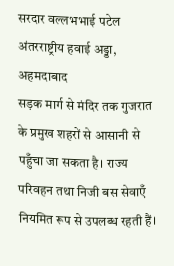सरदार वल्लभभाई पटेल अंतरराष्ट्रीय हवाई अड्डा, अहमदाबाद
सड़क मार्ग से मंदिर तक गुजरात के प्रमुख शहरों से आसानी से पहुँचा जा सकता है। राज्य परिवहन तथा निजी बस सेवाएँ नियमित रूप से उपलब्ध रहती हैं।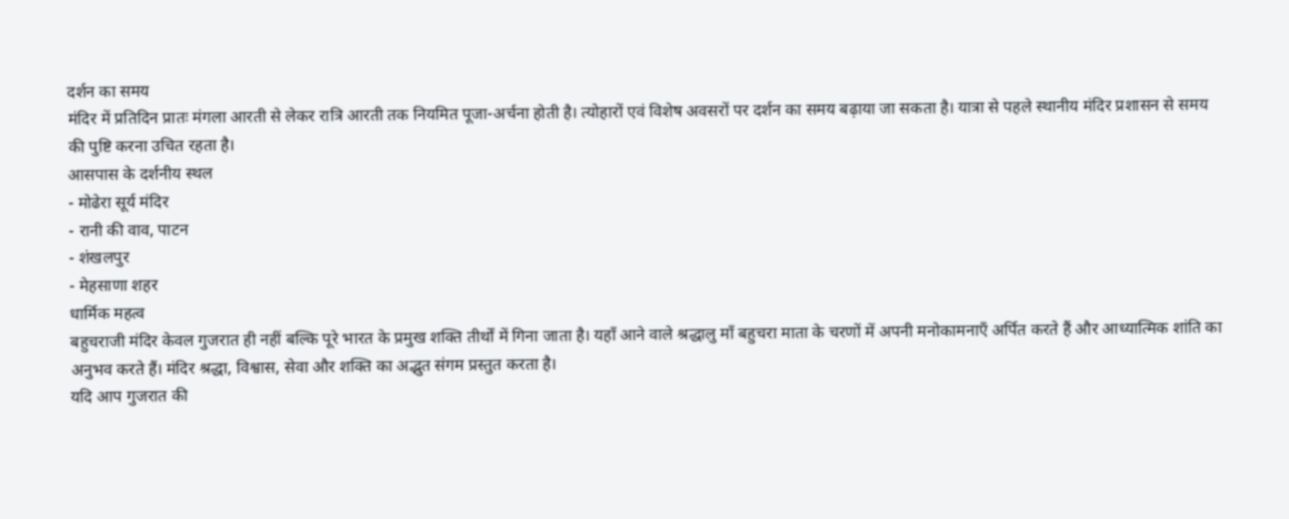दर्शन का समय
मंदिर में प्रतिदिन प्रातः मंगला आरती से लेकर रात्रि आरती तक नियमित पूजा-अर्चना होती है। त्योहारों एवं विशेष अवसरों पर दर्शन का समय बढ़ाया जा सकता है। यात्रा से पहले स्थानीय मंदिर प्रशासन से समय की पुष्टि करना उचित रहता है।
आसपास के दर्शनीय स्थल
- मोढेरा सूर्य मंदिर
- रानी की वाव, पाटन
- शंखलपुर
- मेहसाणा शहर
धार्मिक महत्व
बहुचराजी मंदिर केवल गुजरात ही नहीं बल्कि पूरे भारत के प्रमुख शक्ति तीर्थों में गिना जाता है। यहाँ आने वाले श्रद्धालु माँ बहुचरा माता के चरणों में अपनी मनोकामनाएँ अर्पित करते हैं और आध्यात्मिक शांति का अनुभव करते हैं। मंदिर श्रद्धा, विश्वास, सेवा और शक्ति का अद्भुत संगम प्रस्तुत करता है।
यदि आप गुजरात की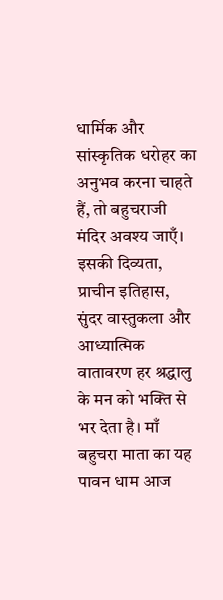धार्मिक और सांस्कृतिक धरोहर का अनुभव करना चाहते हैं, तो बहुचराजी मंदिर अवश्य जाएँ। इसकी दिव्यता, प्राचीन इतिहास, सुंदर वास्तुकला और आध्यात्मिक वातावरण हर श्रद्धालु के मन को भक्ति से भर देता है। माँ बहुचरा माता का यह पावन धाम आज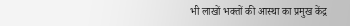भी लाखों भक्तों की आस्था का प्रमुख केंद्र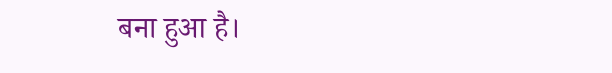बना हुआ है।